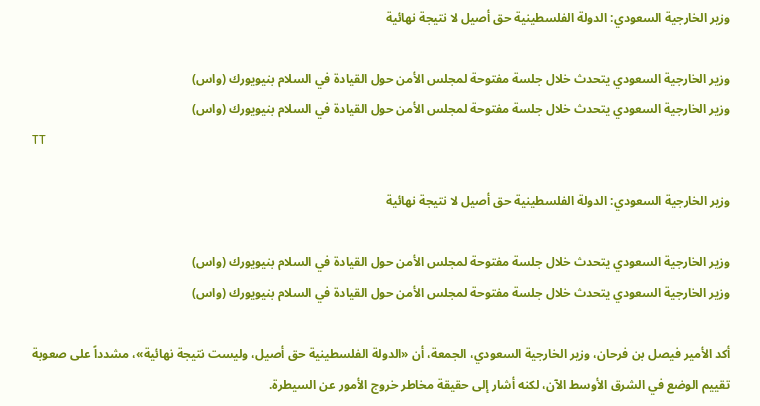وزير الخارجية السعودي: الدولة الفلسطينية حق أصيل لا نتيجة نهائية

وزير الخارجية السعودي يتحدث خلال جلسة مفتوحة لمجلس الأمن حول القيادة في السلام بنيويورك (واس)
وزير الخارجية السعودي يتحدث خلال جلسة مفتوحة لمجلس الأمن حول القيادة في السلام بنيويورك (واس)
TT

وزير الخارجية السعودي: الدولة الفلسطينية حق أصيل لا نتيجة نهائية

وزير الخارجية السعودي يتحدث خلال جلسة مفتوحة لمجلس الأمن حول القيادة في السلام بنيويورك (واس)
وزير الخارجية السعودي يتحدث خلال جلسة مفتوحة لمجلس الأمن حول القيادة في السلام بنيويورك (واس)

أكد الأمير فيصل بن فرحان، وزير الخارجية السعودي، الجمعة، أن «الدولة الفلسطينية حق أصيل، وليست نتيجة نهائية»، مشدداً على صعوبة تقييم الوضع في الشرق الأوسط الآن، لكنه أشار إلى حقيقة مخاطر خروج الأمور عن السيطرة.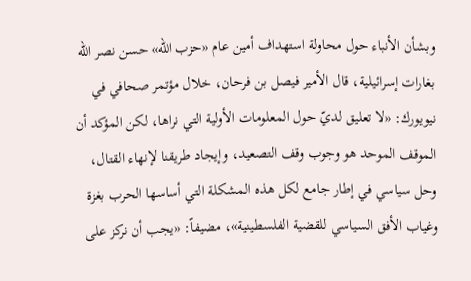وبشأن الأنباء حول محاولة استهداف أمين عام «حزب الله» حسن نصر الله بغارات إسرائيلية، قال الأمير فيصل بن فرحان، خلال مؤتمر صحافي في نيويورك: «لا تعليق لديّ حول المعلومات الأولية التي نراها، لكن المؤكد أن الموقف الموحد هو وجوب وقف التصعيد، وإيجاد طريقنا لإنهاء القتال، وحل سياسي في إطار جامع لكل هذه المشكلة التي أساسها الحرب بغزة وغياب الأفق السياسي للقضية الفلسطينية»، مضيفاً: «يجب أن نركز على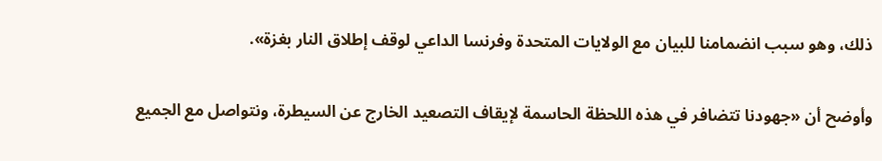ذلك، وهو سبب انضمامنا للبيان مع الولايات المتحدة وفرنسا الداعي لوقف إطلاق النار بغزة».

وأوضح أن «جهودنا تتضافر في هذه اللحظة الحاسمة لإيقاف التصعيد الخارج عن السيطرة، ونتواصل مع الجميع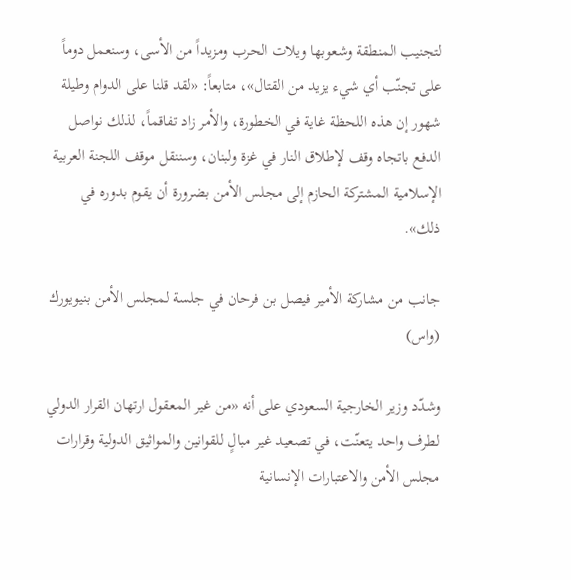لتجنيب المنطقة وشعوبها ويلات الحرب ومزيداً من الأسى، وسنعمل دوماً على تجنّب أي شيء يزيد من القتال»، متابعاً: «لقد قلنا على الدوام وطيلة شهور إن هذه اللحظة غاية في الخطورة، والأمر زاد تفاقماً، لذلك نواصل الدفع باتجاه وقف لإطلاق النار في غزة ولبنان، وسننقل موقف اللجنة العربية الإسلامية المشتركة الحازم إلى مجلس الأمن بضرورة أن يقوم بدوره في ذلك».

جانب من مشاركة الأمير فيصل بن فرحان في جلسة لمجلس الأمن بنيويورك (واس)

وشدّد وزير الخارجية السعودي على أنه «من غير المعقول ارتهان القرار الدولي لطرف واحد يتعنّت، في تصعيد غير مبالٍ للقوانين والمواثيق الدولية وقرارات مجلس الأمن والاعتبارات الإنسانية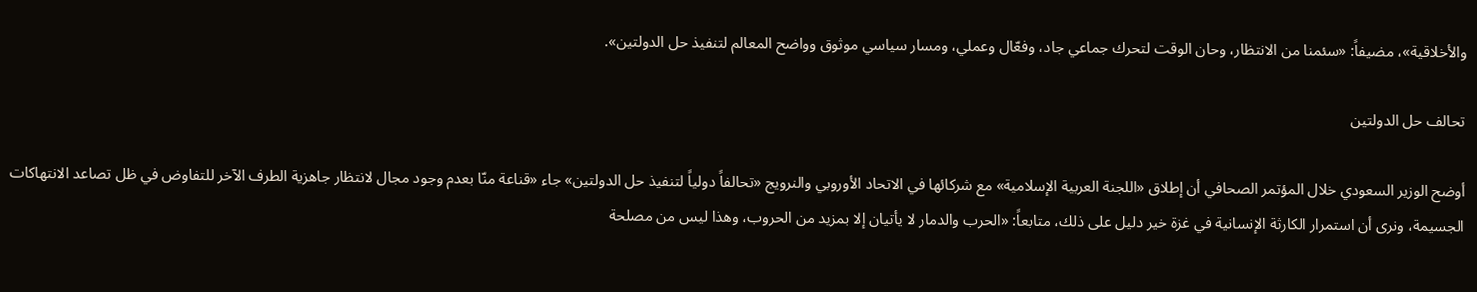والأخلاقية»، مضيفاً: «سئمنا من الانتظار، وحان الوقت لتحرك جماعي جاد، وفعّال وعملي، ومسار سياسي موثوق وواضح المعالم لتنفيذ حل الدولتين».

تحالف حل الدولتين

أوضح الوزير السعودي خلال المؤتمر الصحافي أن إطلاق «اللجنة العربية الإسلامية» مع شركائها في الاتحاد الأوروبي والنرويج «تحالفاً دولياً لتنفيذ حل الدولتين» جاء «قناعة منّا بعدم وجود مجال لانتظار جاهزية الطرف الآخر للتفاوض في ظل تصاعد الانتهاكات الجسيمة، ونرى أن استمرار الكارثة الإنسانية في غزة خير دليل على ذلك، متابعاً: «الحرب والدمار لا يأتيان إلا بمزيد من الحروب، وهذا ليس من مصلحة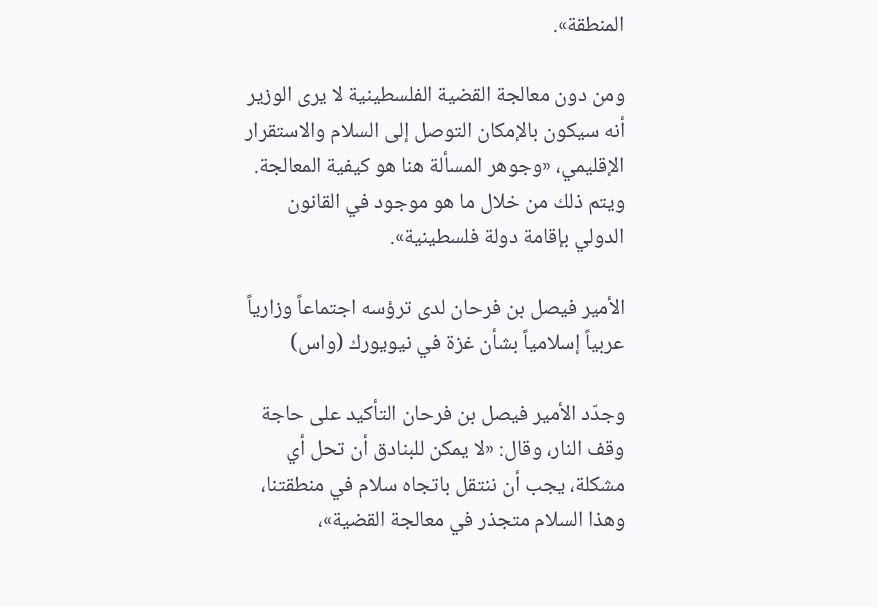المنطقة».

ومن دون معالجة القضية الفلسطينية لا يرى الوزير أنه سيكون بالإمكان التوصل إلى السلام والاستقرار الإقليمي، «وجوهر المسألة هنا هو كيفية المعالجة. ويتم ذلك من خلال ما هو موجود في القانون الدولي بإقامة دولة فلسطينية».

الأمير فيصل بن فرحان لدى ترؤسه اجتماعاً وزارياً عربياً إسلامياً بشأن غزة في نيويورك (واس)

وجدّد الأمير فيصل بن فرحان التأكيد على حاجة وقف النار، وقال: «لا يمكن للبنادق أن تحل أي مشكلة، يجب أن ننتقل باتجاه سلام في منطقتنا، وهذا السلام متجذر في معالجة القضية»،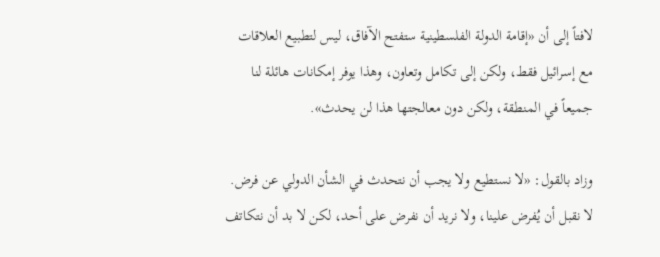لافتاً إلى أن «إقامة الدولة الفلسطينية ستفتح الآفاق، ليس لتطبيع العلاقات مع إسرائيل فقط، ولكن إلى تكامل وتعاون، وهذا يوفر إمكانات هائلة لنا جميعاً في المنطقة، ولكن دون معالجتها هذا لن يحدث».

وزاد بالقول: «لا نستطيع ولا يجب أن نتحدث في الشأن الدولي عن فرض. لا نقبل أن يُفرض علينا، ولا نريد أن نفرض على أحد، لكن لا بد أن نتكاتف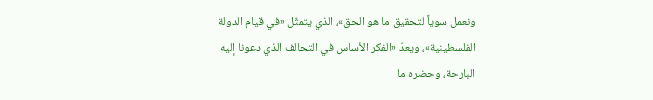ونعمل سوياً لتحقيق ما هو الحق»، الذي يتمثّل «في قيام الدولة الفلسطينية»، ويعدّ «الفكر الأساس في التحالف الذي دعونا إليه البارحة، وحضره ما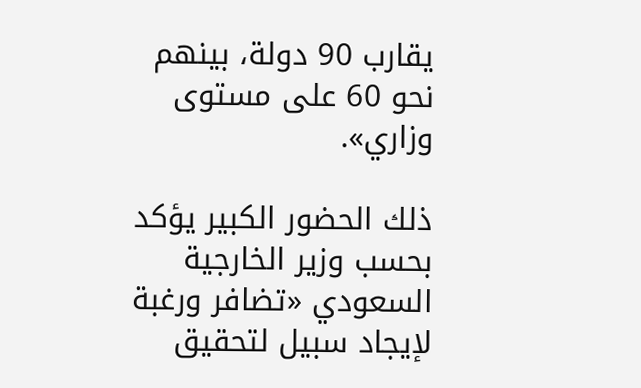يقارب 90 دولة، بينهم نحو 60 على مستوى وزاري».

ذلك الحضور الكبير يؤكد بحسب وزير الخارجية السعودي «تضافر ورغبة لإيجاد سبيل لتحقيق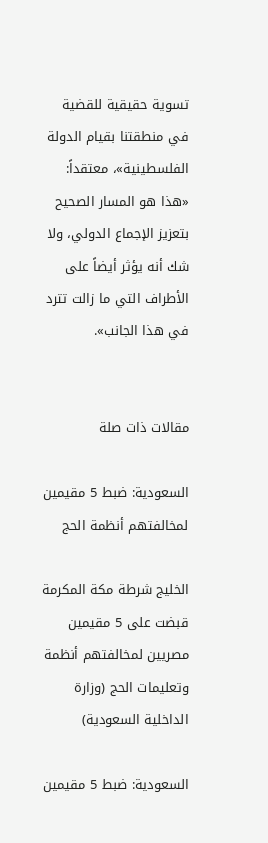تسوية حقيقية للقضية في منطقتنا بقيام الدولة الفلسطينية»، معتقداً: «هذا هو المسار الصحيح بتعزيز الإجماع الدولي، ولا شك أنه يؤثر أيضاً على الأطراف التي ما زالت تترد في هذا الجانب».


مقالات ذات صلة

السعودية: ضبط 5 مقيمين لمخالفتهم أنظمة الحج

الخليج شرطة مكة المكرمة قبضت على 5 مقيمين مصريين لمخالفتهم أنظمة وتعليمات الحج (وزارة الداخلية السعودية)

السعودية: ضبط 5 مقيمين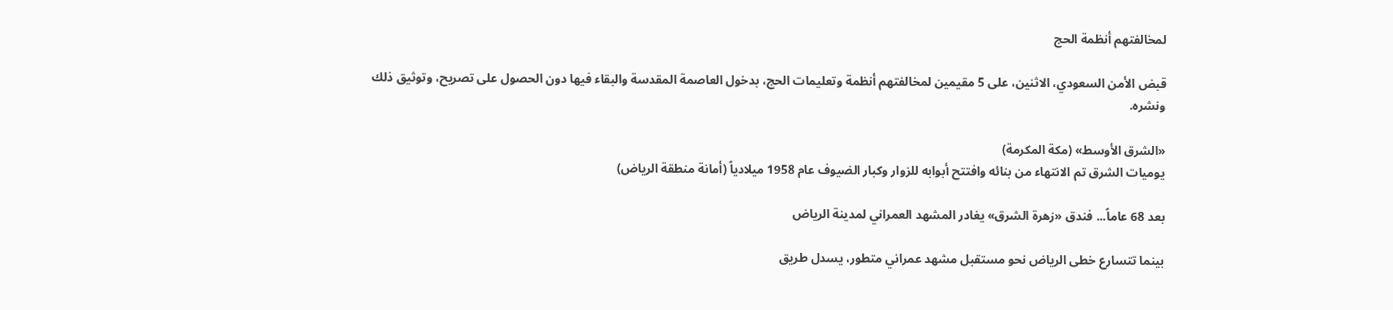لمخالفتهم أنظمة الحج

قبض الأمن السعودي، الاثنين، على 5 مقيمين لمخالفتهم أنظمة وتعليمات الحج، بدخول العاصمة المقدسة والبقاء فيها دون الحصول على تصريح، وتوثيق ذلك ونشره.

«الشرق الأوسط» (مكة المكرمة)
يوميات الشرق تم الانتهاء من بنائه وافتتح أبوابه للزوار وكبار الضيوف عام 1958 ميلادياً (أمانة منطقة الرياض)

بعد 68 عاماً... فندق «زهرة الشرق» يغادر المشهد العمراني لمدينة الرياض

بينما تتسارع خطى الرياض نحو مستقبل مشهد عمراني متطور، يسدل طريق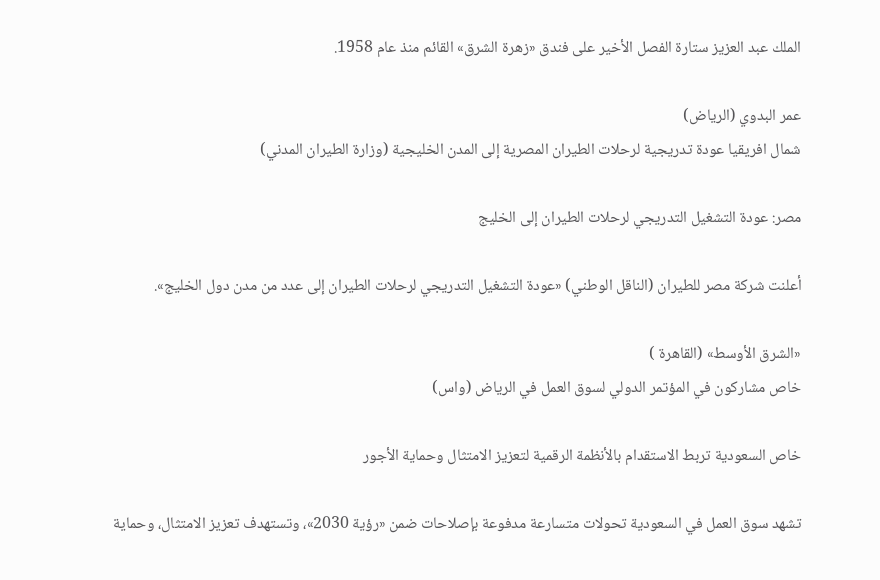الملك عبد العزيز ستارة الفصل الأخير على فندق «زهرة الشرق» القائم منذ عام 1958.

عمر البدوي (الرياض)
شمال افريقيا عودة تدريجية لرحلات الطيران المصرية إلى المدن الخليجية (وزارة الطيران المدني)

مصر: عودة التشغيل التدريجي لرحلات الطيران إلى الخليج

أعلنت شركة مصر للطيران (الناقل الوطني) «عودة التشغيل التدريجي لرحلات الطيران إلى عدد من مدن دول الخليج».

«الشرق الأوسط» (القاهرة )
خاص مشاركون في المؤتمر الدولي لسوق العمل في الرياض (واس)

خاص السعودية تربط الاستقدام بالأنظمة الرقمية لتعزيز الامتثال وحماية الأجور

تشهد سوق العمل في السعودية تحولات متسارعة مدفوعة بإصلاحات ضمن «رؤية 2030»، وتستهدف تعزيز الامتثال، وحماية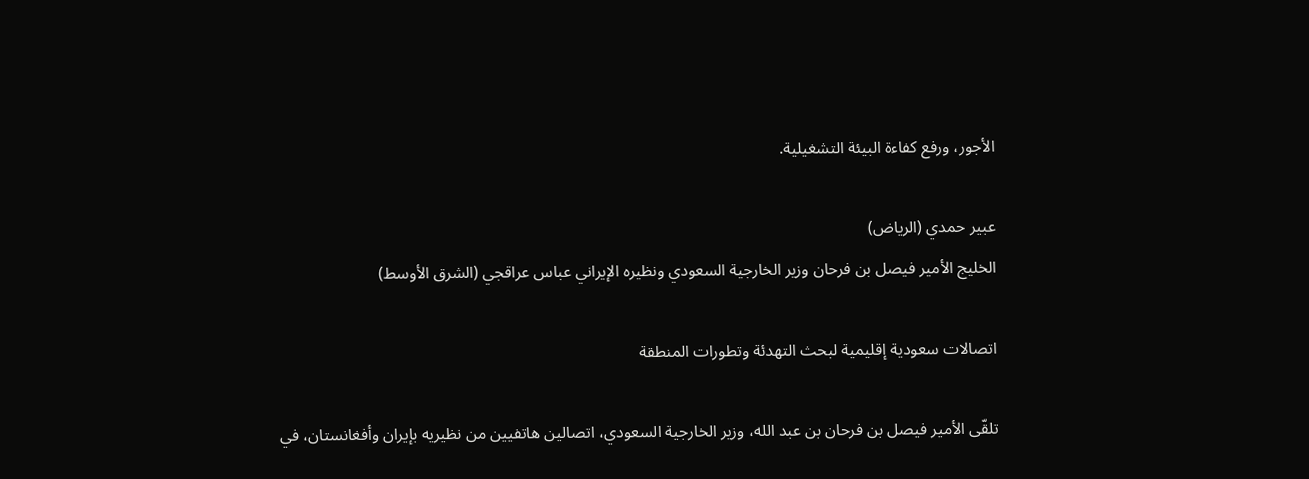الأجور، ورفع كفاءة البيئة التشغيلية.

عبير حمدي (الرياض)
الخليج الأمير فيصل بن فرحان وزير الخارجية السعودي ونظيره الإيراني عباس عراقجي (الشرق الأوسط)

اتصالات سعودية إقليمية لبحث التهدئة وتطورات المنطقة

تلقّى الأمير فيصل بن فرحان بن عبد الله، وزير الخارجية السعودي، اتصالين هاتفيين من نظيريه بإيران وأفغانستان، في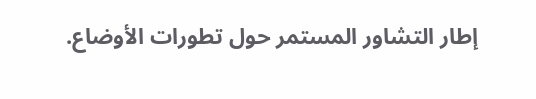إطار التشاور المستمر حول تطورات الأوضاع.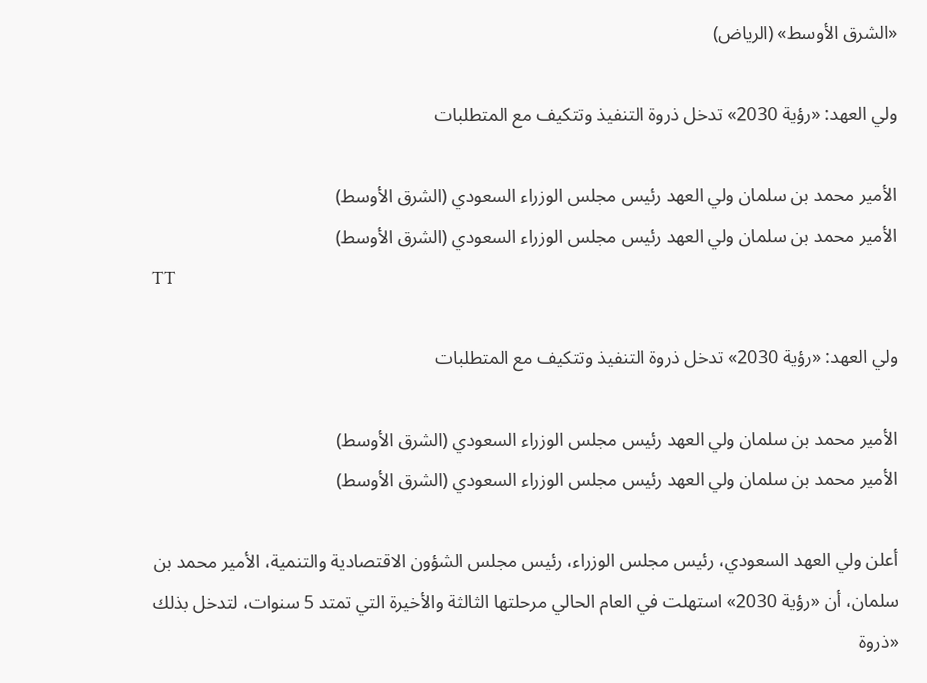«الشرق الأوسط» (الرياض)

ولي العهد: «رؤية 2030» تدخل ذروة التنفيذ وتتكيف مع المتطلبات

الأمير محمد بن سلمان ولي العهد رئيس مجلس الوزراء السعودي (الشرق الأوسط)
الأمير محمد بن سلمان ولي العهد رئيس مجلس الوزراء السعودي (الشرق الأوسط)
TT

ولي العهد: «رؤية 2030» تدخل ذروة التنفيذ وتتكيف مع المتطلبات

الأمير محمد بن سلمان ولي العهد رئيس مجلس الوزراء السعودي (الشرق الأوسط)
الأمير محمد بن سلمان ولي العهد رئيس مجلس الوزراء السعودي (الشرق الأوسط)

أعلن ولي العهد السعودي، رئيس مجلس الوزراء، رئيس مجلس الشؤون الاقتصادية والتنمية، الأمير محمد بن سلمان، أن «رؤية 2030» استهلت في العام الحالي مرحلتها الثالثة والأخيرة التي تمتد 5 سنوات، لتدخل بذلك «ذروة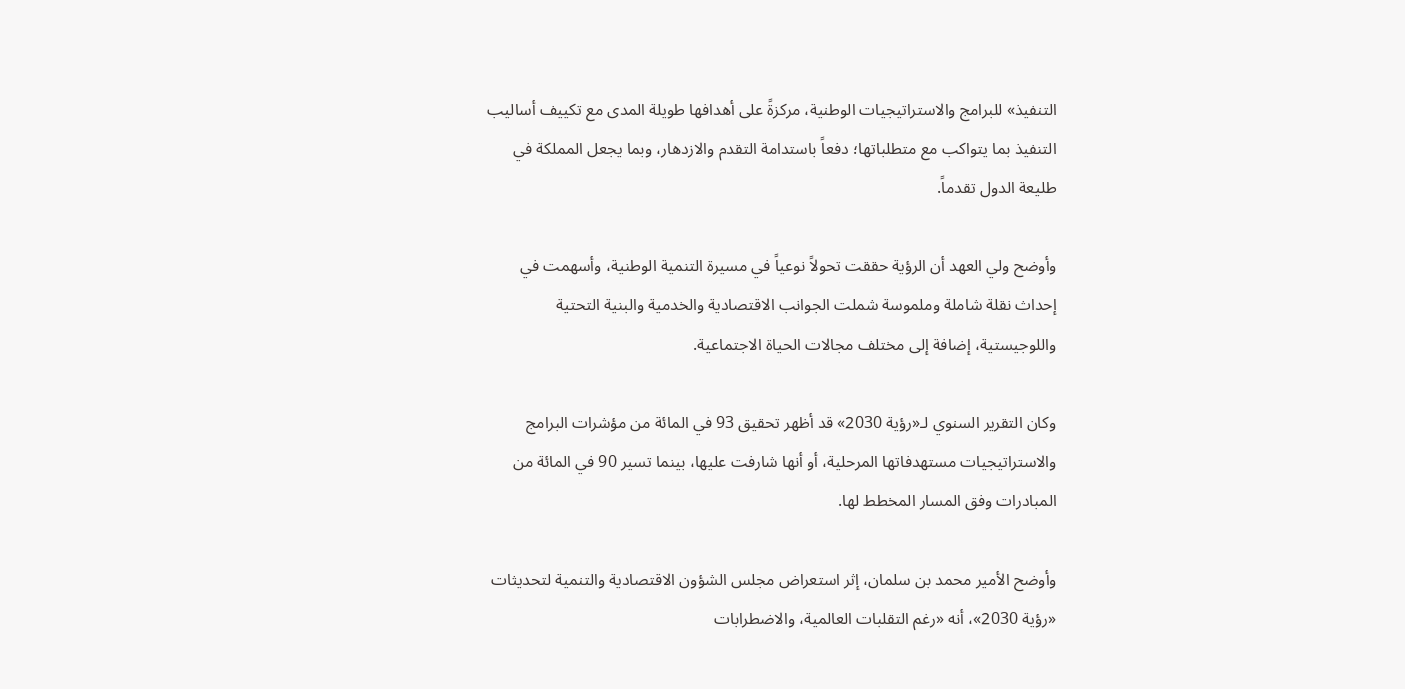التنفيذ» للبرامج والاستراتيجيات الوطنية، مركزةً على أهدافها طويلة المدى مع تكييف أساليب التنفيذ بما يتواكب مع متطلباتها؛ دفعاً باستدامة التقدم والازدهار، وبما يجعل المملكة في طليعة الدول تقدماً.

وأوضح ولي العهد أن الرؤية حققت تحولاً نوعياً في مسيرة التنمية الوطنية، وأسهمت في إحداث نقلة شاملة وملموسة شملت الجوانب الاقتصادية والخدمية والبنية التحتية واللوجيستية، إضافة إلى مختلف مجالات الحياة الاجتماعية.

وكان التقرير السنوي لـ«رؤية 2030» قد أظهر تحقيق 93 في المائة من مؤشرات البرامج والاستراتيجيات مستهدفاتها المرحلية، أو أنها شارفت عليها، بينما تسير 90 في المائة من المبادرات وفق المسار المخطط لها.

وأوضح الأمير محمد بن سلمان، إثر استعراض مجلس الشؤون الاقتصادية والتنمية لتحديثات «رؤية 2030»، أنه «رغم التقلبات العالمية، والاضطرابات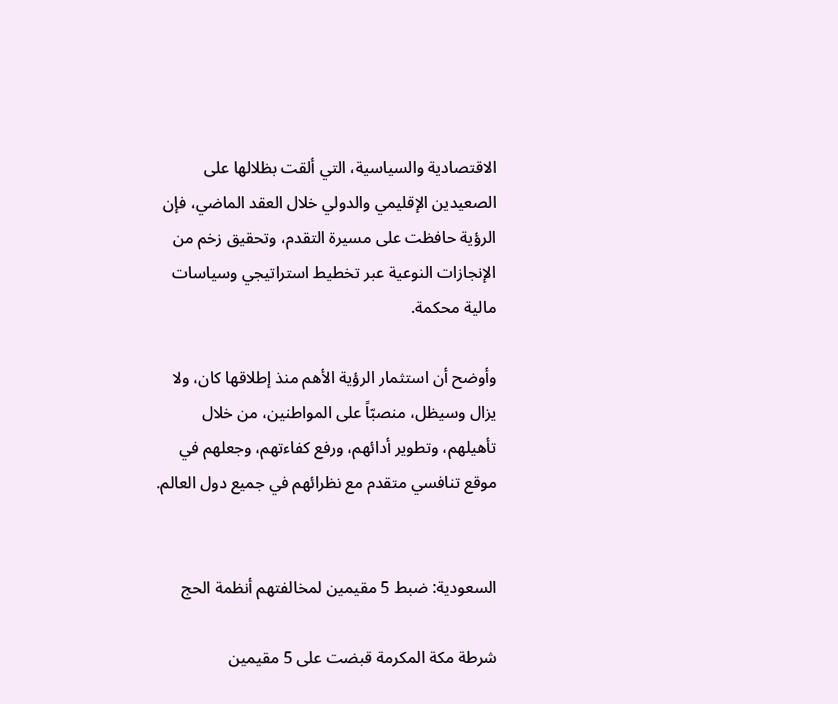الاقتصادية والسياسية، التي ألقت بظلالها على الصعيدين الإقليمي والدولي خلال العقد الماضي، فإن الرؤية حافظت على مسيرة التقدم، وتحقيق زخم من الإنجازات النوعية عبر تخطيط استراتيجي وسياسات مالية محكمة.

وأوضح أن استثمار الرؤية الأهم منذ إطلاقها كان، ولا يزال وسيظل، منصبّاً على المواطنين، من خلال تأهيلهم، وتطوير أدائهم، ورفع كفاءتهم، وجعلهم في موقع تنافسي متقدم مع نظرائهم في جميع دول العالم.


السعودية: ضبط 5 مقيمين لمخالفتهم أنظمة الحج

شرطة مكة المكرمة قبضت على 5 مقيمين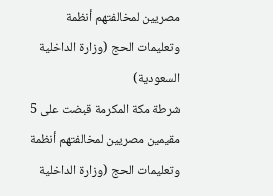مصريين لمخالفتهم أنظمة وتعليمات الحج (وزارة الداخلية السعودية)
شرطة مكة المكرمة قبضت على 5 مقيمين مصريين لمخالفتهم أنظمة وتعليمات الحج (وزارة الداخلية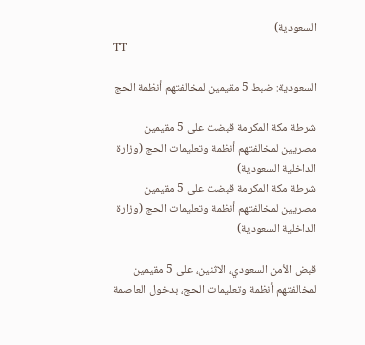السعودية)
TT

السعودية: ضبط 5 مقيمين لمخالفتهم أنظمة الحج

شرطة مكة المكرمة قبضت على 5 مقيمين مصريين لمخالفتهم أنظمة وتعليمات الحج (وزارة الداخلية السعودية)
شرطة مكة المكرمة قبضت على 5 مقيمين مصريين لمخالفتهم أنظمة وتعليمات الحج (وزارة الداخلية السعودية)

قبض الأمن السعودي، الاثنين، على 5 مقيمين لمخالفتهم أنظمة وتعليمات الحج، بدخول العاصمة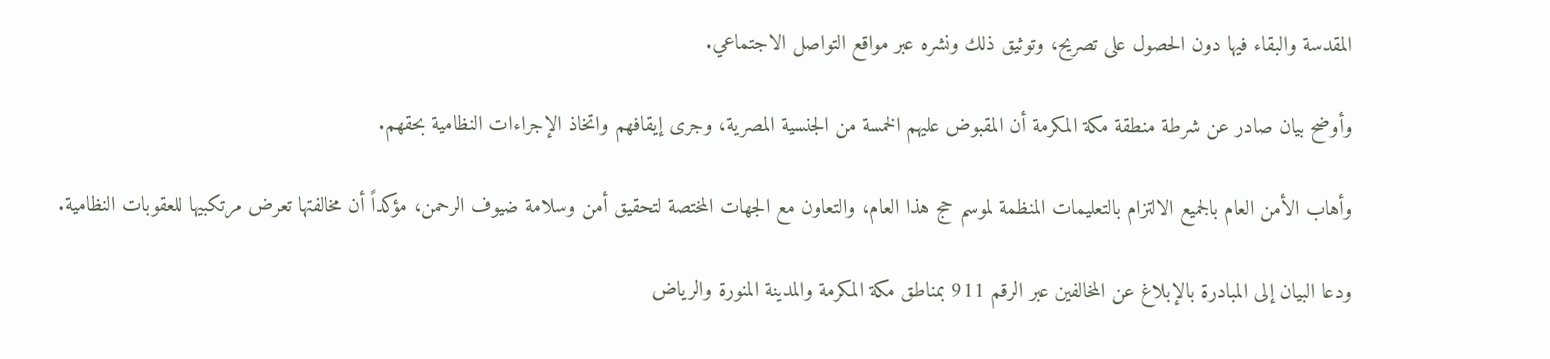المقدسة والبقاء فيها دون الحصول على تصريح، وتوثيق ذلك ونشره عبر مواقع التواصل الاجتماعي.

وأوضح بيان صادر عن شرطة منطقة مكة المكرمة أن المقبوض عليهم الخمسة من الجنسية المصرية، وجرى إيقافهم واتخاذ الإجراءات النظامية بحقهم.

وأهاب الأمن العام بالجميع الالتزام بالتعليمات المنظمة لموسم حج هذا العام، والتعاون مع الجهات المختصة لتحقيق أمن وسلامة ضيوف الرحمن، مؤكداً أن مخالفتها تعرض مرتكبيها للعقوبات النظامية.

ودعا البيان إلى المبادرة بالإبلاغ عن المخالفين عبر الرقم 911 بمناطق مكة المكرمة والمدينة المنورة والرياض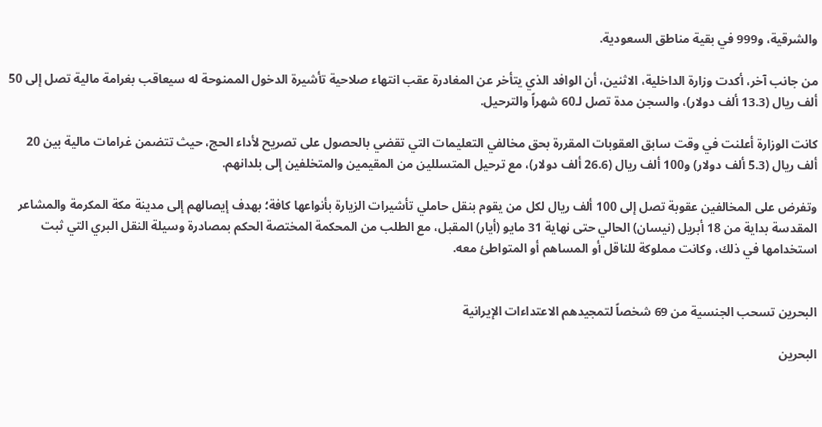والشرقية، و999 في بقية مناطق السعودية.

من جانب آخر، أكدت وزارة الداخلية، الاثنين، أن الوافد الذي يتأخر عن المغادرة عقب انتهاء صلاحية تأشيرة الدخول الممنوحة له سيعاقب بغرامة مالية تصل إلى 50 ألف ريال (13.3 ألف دولار)، والسجن مدة تصل لـ60 شهراً والترحيل.

كانت الوزارة أعلنت في وقت سابق العقوبات المقررة بحق مخالفي التعليمات التي تقضي بالحصول على تصريح لأداء الحج، حيث تتضمن غرامات مالية بين 20 ألف ريال (5.3 ألف دولار) و100 ألف ريال (26.6 ألف دولار)، مع ترحيل المتسللين من المقيمين والمتخلفين إلى بلدانهم.

وتفرض على المخالفين عقوبة تصل إلى 100 ألف ريال لكل من يقوم بنقل حاملي تأشيرات الزيارة بأنواعها كافة؛ بهدف إيصالهم إلى مدينة مكة المكرمة والمشاعر المقدسة بداية من 18 أبريل (نيسان) الحالي حتى نهاية 31 مايو (أيار) المقبل، مع الطلب من المحكمة المختصة الحكم بمصادرة وسيلة النقل البري التي ثبت استخدامها في ذلك، وكانت مملوكة للناقل أو المساهم أو المتواطئ معه.


البحرين تسحب الجنسية من 69 شخصاً لتمجيدهم الاعتداءات الإيرانية

البحرين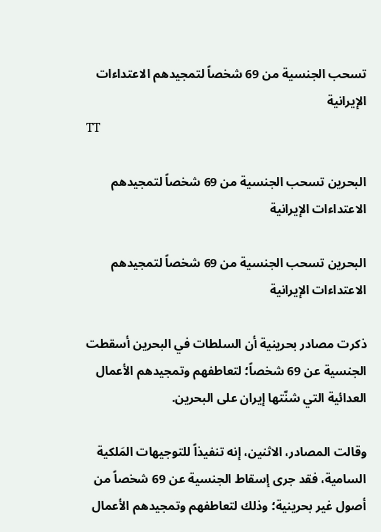تسحب الجنسية من 69 شخصاً لتمجيدهم الاعتداءات الإيرانية
TT

البحرين تسحب الجنسية من 69 شخصاً لتمجيدهم الاعتداءات الإيرانية

البحرين تسحب الجنسية من 69 شخصاً لتمجيدهم الاعتداءات الإيرانية

ذكرت مصادر بحرينية أن السلطات في البحرين أسقطت الجنسية عن 69 شخصاً؛ لتعاطفهم وتمجيدهم الأعمال العدائية التي شنّتها إيران على البحرين.

وقالت المصادر، الاثنين، إنه تنفيذاً للتوجيهات المَلكية السامية، فقد جرى إسقاط الجنسية عن 69 شخصاً من أصول غير بحرينية؛ وذلك لتعاطفهم وتمجيدهم الأعمال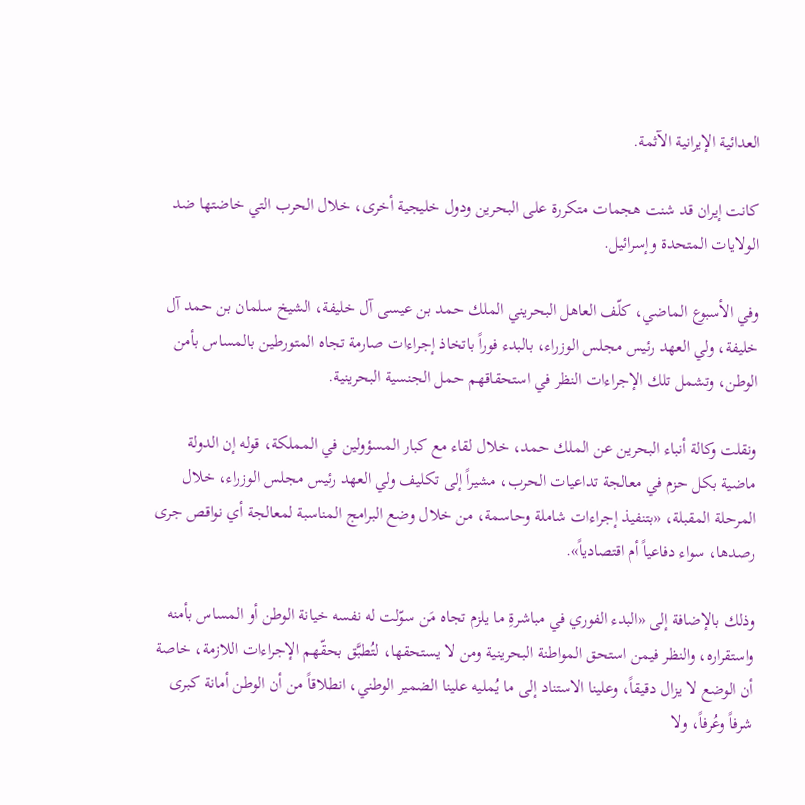العدائية الإيرانية الآثمة.

كانت إيران قد شنت هجمات متكررة على البحرين ودول خليجية أخرى، خلال الحرب التي خاضتها ضد الولايات المتحدة وإسرائيل.

وفي الأسبوع الماضي، كلّف العاهل البحريني الملك حمد بن عيسى آل خليفة، الشيخ سلمان بن حمد آل خليفة، ولي العهد رئيس مجلس الوزراء، بالبدء فوراً باتخاذ إجراءات صارمة تجاه المتورطين بالمساس بأمن الوطن، وتشمل تلك الإجراءات النظر في استحقاقهم حمل الجنسية البحرينية.

ونقلت وكالة أنباء البحرين عن الملك حمد، خلال لقاء مع كبار المسؤولين في المملكة، قوله إن الدولة ماضية بكل حزم في معالجة تداعيات الحرب، مشيراً إلى تكليف ولي العهد رئيس مجلس الوزراء، خلال المرحلة المقبلة، «بتنفيذ إجراءات شاملة وحاسمة، من خلال وضع البرامج المناسبة لمعالجة أي نواقص جرى رصدها، سواء دفاعياً أم اقتصادياً».

وذلك بالإضافة إلى «البدء الفوري في مباشرةِ ما يلزم تجاه مَن سوّلت له نفسه خيانة الوطن أو المساس بأمنه واستقراره، والنظر فيمن استحق المواطنة البحرينية ومن لا يستحقها، لتُطبَّق بحقّهم الإجراءات اللازمة، خاصة أن الوضع لا يزال دقيقاً، وعلينا الاستناد إلى ما يُمليه علينا الضمير الوطني، انطلاقاً من أن الوطن أمانة كبرى شرفاً وعُرفاً، ولا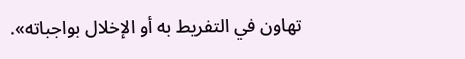تهاون في التفريط به أو الإخلال بواجباته».